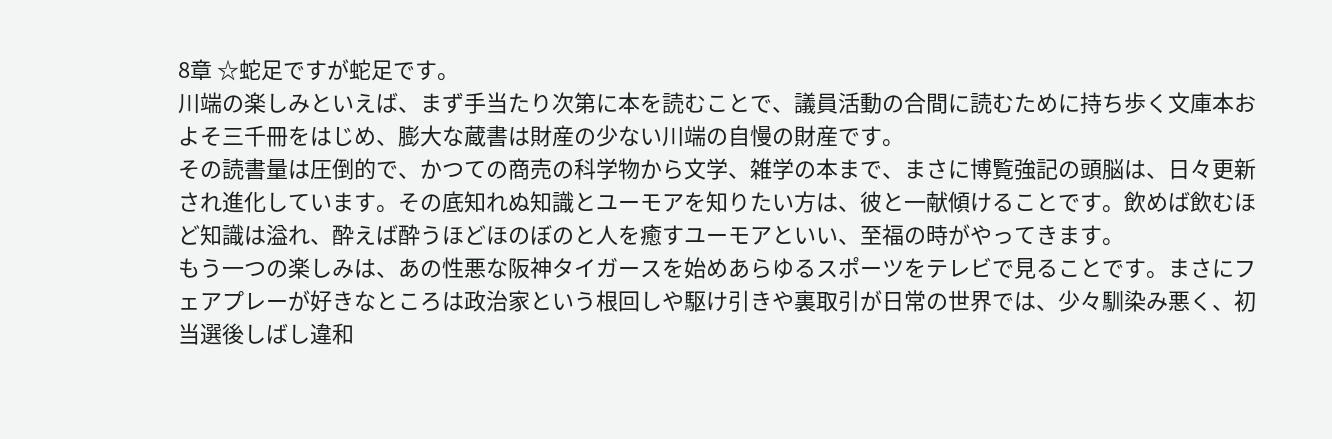8章 ☆蛇足ですが蛇足です。
川端の楽しみといえば、まず手当たり次第に本を読むことで、議員活動の合間に読むために持ち歩く文庫本およそ三千冊をはじめ、膨大な蔵書は財産の少ない川端の自慢の財産です。
その読書量は圧倒的で、かつての商売の科学物から文学、雑学の本まで、まさに博覧強記の頭脳は、日々更新され進化しています。その底知れぬ知識とユーモアを知りたい方は、彼と一献傾けることです。飲めば飲むほど知識は溢れ、酔えば酔うほどほのぼのと人を癒すユーモアといい、至福の時がやってきます。
もう一つの楽しみは、あの性悪な阪神タイガースを始めあらゆるスポーツをテレビで見ることです。まさにフェアプレーが好きなところは政治家という根回しや駆け引きや裏取引が日常の世界では、少々馴染み悪く、初当選後しばし違和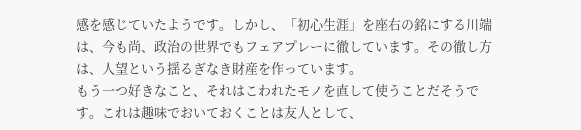感を感じていたようです。しかし、「初心生涯」を座右の銘にする川端は、今も尚、政治の世界でもフェアプレーに徹しています。その徹し方は、人望という揺るぎなき財産を作っています。
もう一つ好きなこと、それはこわれたモノを直して使うことだそうです。これは趣味でおいておくことは友人として、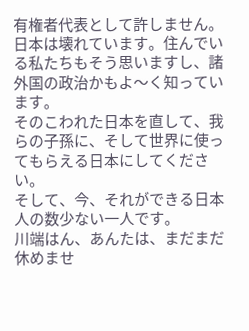有権者代表として許しません。日本は壊れています。住んでいる私たちもそう思いますし、諸外国の政治かもよ〜く知っています。
そのこわれた日本を直して、我らの子孫に、そして世界に使ってもらえる日本にしてください。
そして、今、それができる日本人の数少ない一人です。
川端はん、あんたは、まだまだ休めませ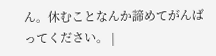ん。休むことなんか諦めてがんばってください。 |